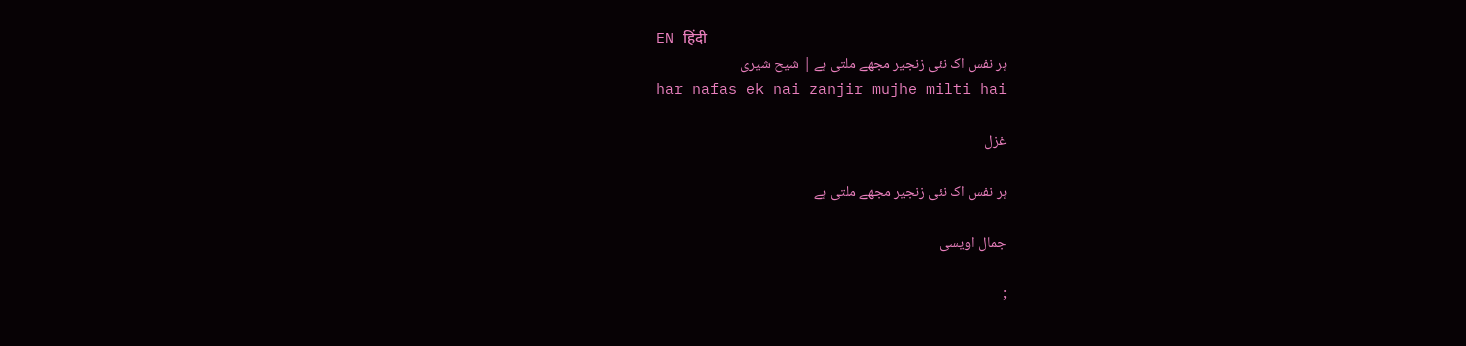EN हिंदी
ہر نفس اک نئی زنجیر مجھے ملتی ہے | شیح شیری
har nafas ek nai zanjir mujhe milti hai

غزل

ہر نفس اک نئی زنجیر مجھے ملتی ہے

جمال اویسی

;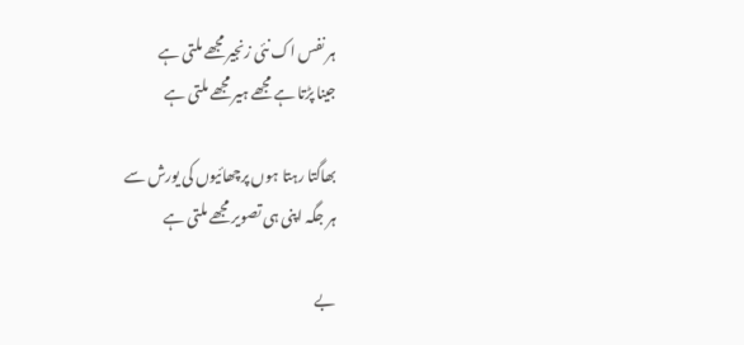ہر نفس اک نئی زنجیر مجھے ملتی ہے
جینا پڑتا ہے مجھے ہیر مجھے ملتی ہے

بھاگتا رہتا ہوں پرچھائیوں کی یورش سے
ہر جگہ اپنی ہی تصویر مجھے ملتی ہے

بے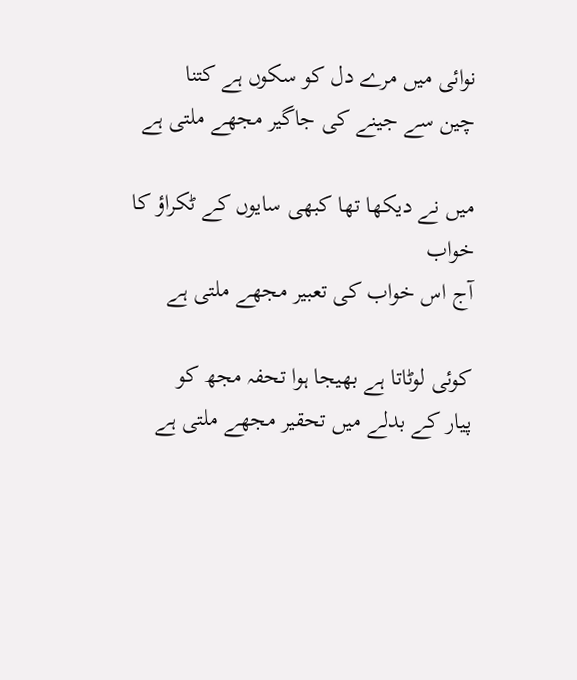نوائی میں مرے دل کو سکوں ہے کتنا
چین سے جینے کی جاگیر مجھے ملتی ہے

میں نے دیکھا تھا کبھی سایوں کے ٹکراؤ کا خواب
آج اس خواب کی تعبیر مجھے ملتی ہے

کوئی لوٹاتا ہے بھیجا ہوا تحفہ مجھ کو
پیار کے بدلے میں تحقیر مجھے ملتی ہے